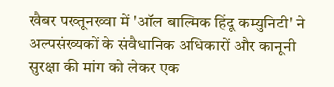खैबर पख्तूनख्वा में 'ऑल बाल्मिक हिंदू कम्युनिटी' ने अल्पसंख्यकों के संवैधानिक अधिकारों और कानूनी सुरक्षा की मांग को लेकर एक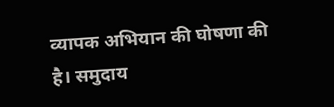व्यापक अभियान की घोषणा की है। समुदाय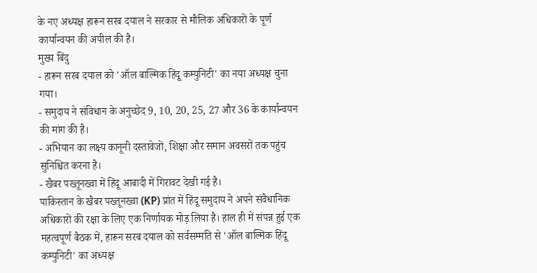के नए अध्यक्ष हारून सरब दयाल ने सरकार से मौलिक अधिकारों के पूर्ण कार्यान्वयन की अपील की है।
मुख्य बिंदु
- हारून सरब दयाल को 'ऑल बाल्मिक हिंदू कम्युनिटी' का नया अध्यक्ष चुना गया।
- समुदाय ने संविधान के अनुच्छेद 9, 10, 20, 25, 27 और 36 के कार्यान्वयन की मांग की है।
- अभियान का लक्ष्य कानूनी दस्तावेजों, शिक्षा और समान अवसरों तक पहुंच सुनिश्चित करना है।
- खैबर पख्तूनख्वा में हिंदू आबादी में गिरावट देखी गई है।
पाकिस्तान के खैबर पख्तूनख्वा (KP) प्रांत में हिंदू समुदाय ने अपने संवैधानिक अधिकारों की रक्षा के लिए एक निर्णायक मोड़ लिया है। हाल ही में संपन्न हुई एक महत्वपूर्ण बैठक में, हारून सरब दयाल को सर्वसम्मति से 'ऑल बाल्मिक हिंदू कम्युनिटी' का अध्यक्ष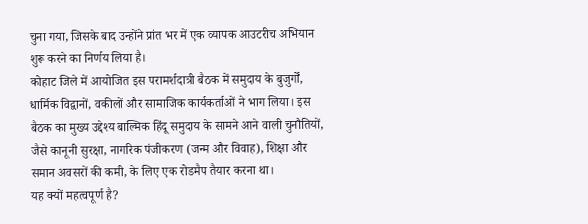चुना गया, जिसके बाद उन्होंने प्रांत भर में एक व्यापक आउटरीच अभियान शुरू करने का निर्णय लिया है।
कोहाट जिले में आयोजित इस परामर्शदात्री बैठक में समुदाय के बुजुर्गों, धार्मिक विद्वानों, वकीलों और सामाजिक कार्यकर्ताओं ने भाग लिया। इस बैठक का मुख्य उद्देश्य बाल्मिक हिंदू समुदाय के सामने आने वाली चुनौतियों, जैसे कानूनी सुरक्षा, नागरिक पंजीकरण (जन्म और विवाह), शिक्षा और समान अवसरों की कमी, के लिए एक रोडमैप तैयार करना था।
यह क्यों महत्वपूर्ण है?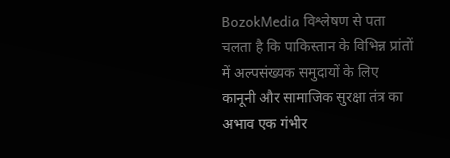BozokMedia विश्लेषण से पता चलता है कि पाकिस्तान के विभिन्न प्रांतों में अल्पसंख्यक समुदायों के लिए कानूनी और सामाजिक सुरक्षा तंत्र का अभाव एक गंभीर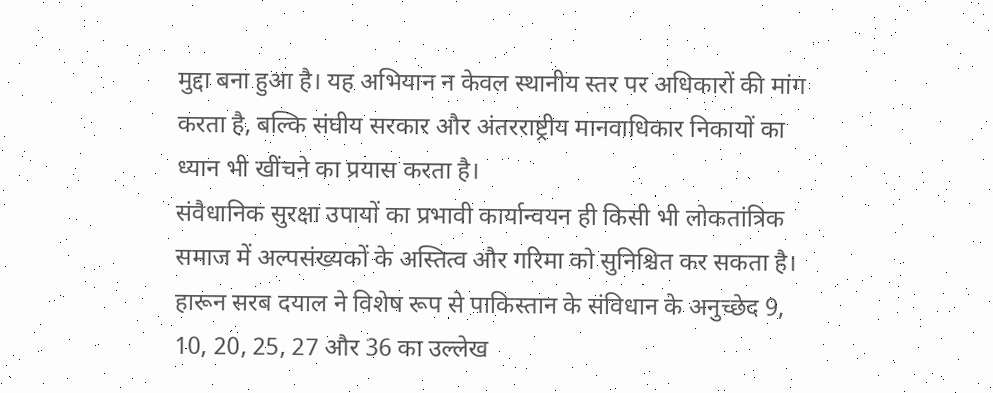मुद्दा बना हुआ है। यह अभियान न केवल स्थानीय स्तर पर अधिकारों की मांग करता है, बल्कि संघीय सरकार और अंतरराष्ट्रीय मानवाधिकार निकायों का ध्यान भी खींचने का प्रयास करता है।
संवैधानिक सुरक्षा उपायों का प्रभावी कार्यान्वयन ही किसी भी लोकतांत्रिक समाज में अल्पसंख्यकों के अस्तित्व और गरिमा को सुनिश्चित कर सकता है।
हारून सरब दयाल ने विशेष रूप से पाकिस्तान के संविधान के अनुच्छेद 9, 10, 20, 25, 27 और 36 का उल्लेख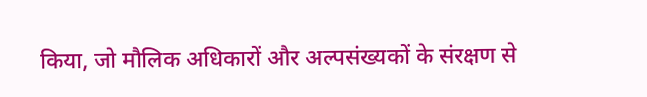किया, जो मौलिक अधिकारों और अल्पसंख्यकों के संरक्षण से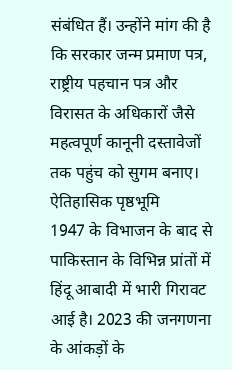संबंधित हैं। उन्होंने मांग की है कि सरकार जन्म प्रमाण पत्र, राष्ट्रीय पहचान पत्र और विरासत के अधिकारों जैसे महत्वपूर्ण कानूनी दस्तावेजों तक पहुंच को सुगम बनाए।
ऐतिहासिक पृष्ठभूमि
1947 के विभाजन के बाद से पाकिस्तान के विभिन्न प्रांतों में हिंदू आबादी में भारी गिरावट आई है। 2023 की जनगणना के आंकड़ों के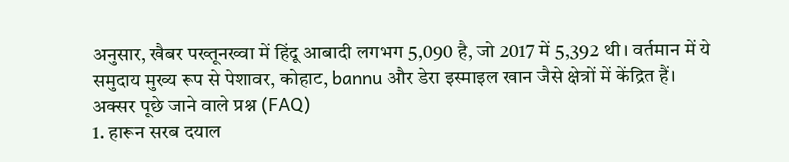अनुसार, खैबर पख्तूनख्वा में हिंदू आबादी लगभग 5,090 है, जो 2017 में 5,392 थी। वर्तमान में ये समुदाय मुख्य रूप से पेशावर, कोहाट, bannu और डेरा इस्माइल खान जैसे क्षेत्रों में केंद्रित हैं।
अक्सर पूछे जाने वाले प्रश्न (FAQ)
1. हारून सरब दयाल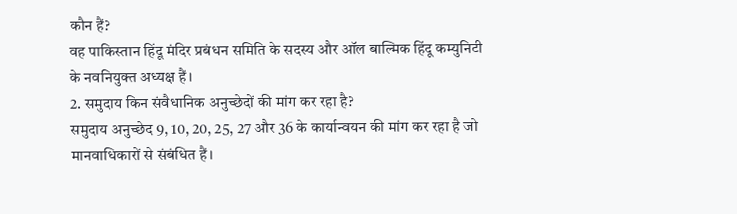कौन हैं?
वह पाकिस्तान हिंदू मंदिर प्रबंधन समिति के सदस्य और ऑल बाल्मिक हिंदू कम्युनिटी के नवनियुक्त अध्यक्ष हैं।
2. समुदाय किन संवैधानिक अनुच्छेदों की मांग कर रहा है?
समुदाय अनुच्छेद 9, 10, 20, 25, 27 और 36 के कार्यान्वयन की मांग कर रहा है जो मानवाधिकारों से संबंधित हैं।